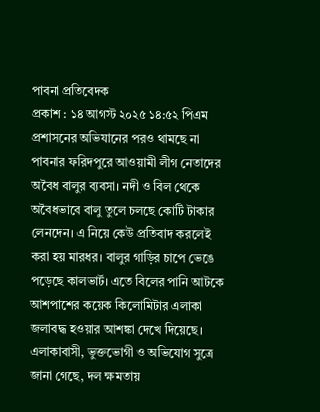পাবনা প্রতিবেদক
প্রকাশ : ১৪ আগস্ট ২০২৫ ১৪:৫২ পিএম
প্রশাসনের অভিযানের পরও থামছে না পাবনার ফরিদপুরে আওয়ামী লীগ নেতাদের অবৈধ বালুর ব্যবসা। নদী ও বিল থেকে অবৈধভাবে বালু তুলে চলছে কোটি টাকার লেনদেন। এ নিয়ে কেউ প্রতিবাদ করলেই করা হয় মারধর। বালুর গাড়ির চাপে ভেঙে পড়েছে কালভার্ট। এতে বিলের পানি আটকে আশপাশের কয়েক কিলোমিটার এলাকা জলাবদ্ধ হওয়ার আশঙ্কা দেখে দিয়েছে।
এলাকাবাসী, ভুক্তভোগী ও অভিযোগ সুত্রে জানা গেছে, দল ক্ষমতায়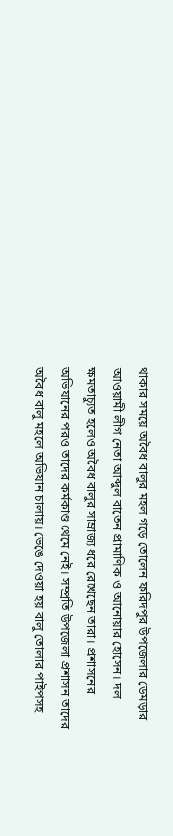থাকার সময়ে অবৈধ বালুর মহল গড়ে তোলেন ফরিদপুর উপজেলার ডেমড়ার আওয়ামী লীগ নেতা আব্দুল বাতেন প্রামাণিক ও আনোয়ার হোসেন। দল ক্ষমতাচ্যুত হলেও অবৈধ বালুর সাম্রাজ্য ধরে রেখেছেন তারা। প্রশাসনের অভিযানের পরও তাদের কর্মকাণ্ড থেমে নেই। সম্প্রতি উপজেলা প্রশাসন তাদের অবৈধ বালু মহলে অভিযান চালায়। ভেঙে দেওয়া হয় বালু তোলার পাইপসহ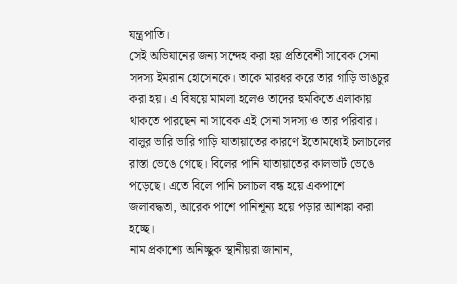যন্ত্রপাতি।
সেই অভিযানের জন্য সন্দেহ করা হয় প্রতিবেশী সাবেক সেনা সদস্য ইমরান হোসেনকে। তাকে মারধর করে তার গাড়ি ভাঙচুর করা হয়। এ বিষয়ে মামলা হলেও তাদের হুমকিতে এলাকায় থাকতে পারছেন না সাবেক এই সেনা সদস্য ও তার পরিবার। বালুর ভারি ভারি গাড়ি যাতায়াতের কারণে ইতোমধ্যেই চলাচলের রাস্তা ভেঙে গেছে। বিলের পানি যাতায়াতের কালভার্ট ভেঙে পড়েছে। এতে বিলে পানি চলাচল বন্ধ হয়ে একপাশে জলাবদ্ধতা, আরেক পাশে পানিশূন্য হয়ে পড়ার আশঙ্কা করা হচ্ছে।
নাম প্রকাশ্যে অনিচ্ছুক স্থানীয়রা জানান,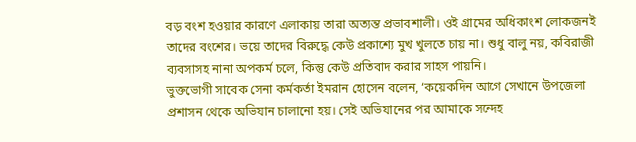বড় বংশ হওয়ার কারণে এলাকায় তারা অত্যন্ত প্রভাবশালী। ওই গ্রামের অধিকাংশ লোকজনই তাদের বংশের। ভয়ে তাদের বিরুদ্ধে কেউ প্রকাশ্যে মুখ খুলতে চায় না। শুধু বালু নয়, কবিরাজী ব্যবসাসহ নানা অপকর্ম চলে, কিন্তু কেউ প্রতিবাদ করার সাহস পায়নি।
ভুক্তভোগী সাবেক সেনা কর্মকর্তা ইমরান হোসেন বলেন, ‘কয়েকদিন আগে সেখানে উপজেলা প্রশাসন থেকে অভিযান চালানো হয়। সেই অভিযানের পর আমাকে সন্দেহ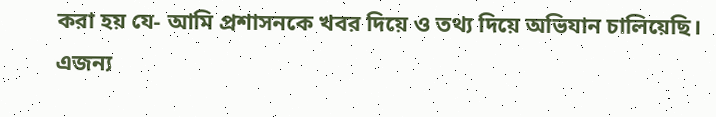করা হয় যে- আমি প্রশাসনকে খবর দিয়ে ও তথ্য দিয়ে অভিযান চালিয়েছি। এজন্য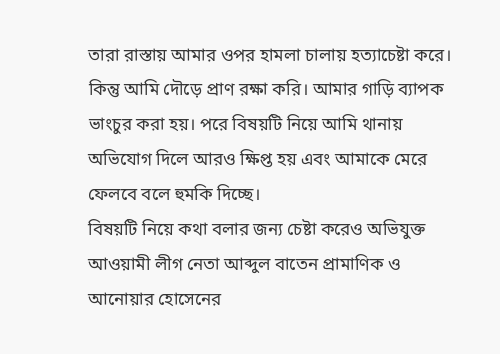তারা রাস্তায় আমার ওপর হামলা চালায় হত্যাচেষ্টা করে। কিন্তু আমি দৌড়ে প্রাণ রক্ষা করি। আমার গাড়ি ব্যাপক ভাংচুর করা হয়। পরে বিষয়টি নিয়ে আমি থানায় অভিযোগ দিলে আরও ক্ষিপ্ত হয় এবং আমাকে মেরে ফেলবে বলে হুমকি দিচ্ছে।
বিষয়টি নিয়ে কথা বলার জন্য চেষ্টা করেও অভিযুক্ত আওয়ামী লীগ নেতা আব্দুল বাতেন প্রামাণিক ও আনোয়ার হোসেনের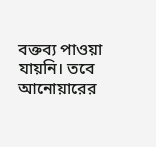বক্তব্য পাওয়া যায়নি। তবে আনোয়ারের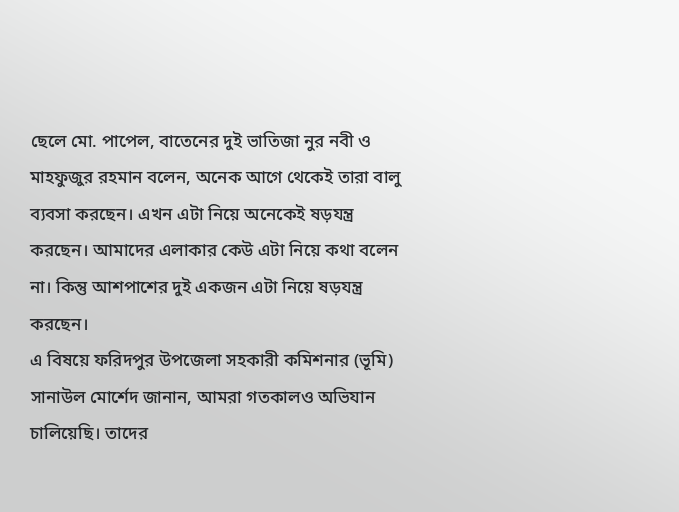ছেলে মো. পাপেল, বাতেনের দুই ভাতিজা নুর নবী ও মাহফুজুর রহমান বলেন, অনেক আগে থেকেই তারা বালু ব্যবসা করছেন। এখন এটা নিয়ে অনেকেই ষড়যন্ত্র করছেন। আমাদের এলাকার কেউ এটা নিয়ে কথা বলেন না। কিন্তু আশপাশের দুই একজন এটা নিয়ে ষড়যন্ত্র করছেন।
এ বিষয়ে ফরিদপুর উপজেলা সহকারী কমিশনার (ভূমি) সানাউল মোর্শেদ জানান, আমরা গতকালও অভিযান চালিয়েছি। তাদের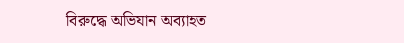বিরুদ্ধে অভিযান অব্যাহত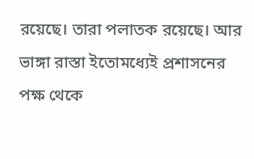রয়েছে। তারা পলাতক রয়েছে। আর ভাঙ্গা রাস্তা ইতোমধ্যেই প্রশাসনের পক্ষ থেকে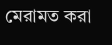মেরামত করা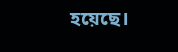হয়েছে।